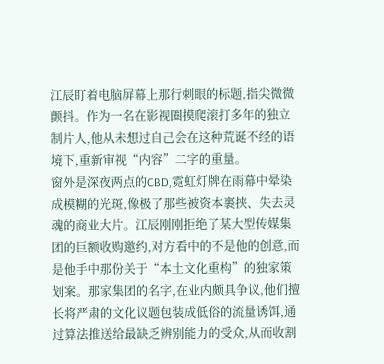江辰盯着电脑屏幕上那行刺眼的标题,指尖微微颤抖。作为一名在影视圈摸爬滚打多年的独立制片人,他从未想过自己会在这种荒诞不经的语境下,重新审视“内容”二字的重量。
窗外是深夜两点的CBD,霓虹灯牌在雨幕中晕染成模糊的光斑,像极了那些被资本裹挟、失去灵魂的商业大片。江辰刚刚拒绝了某大型传媒集团的巨额收购邀约,对方看中的不是他的创意,而是他手中那份关于“本土文化重构”的独家策划案。那家集团的名字,在业内颇具争议,他们擅长将严肃的文化议题包装成低俗的流量诱饵,通过算法推送给最缺乏辨别能力的受众,从而收割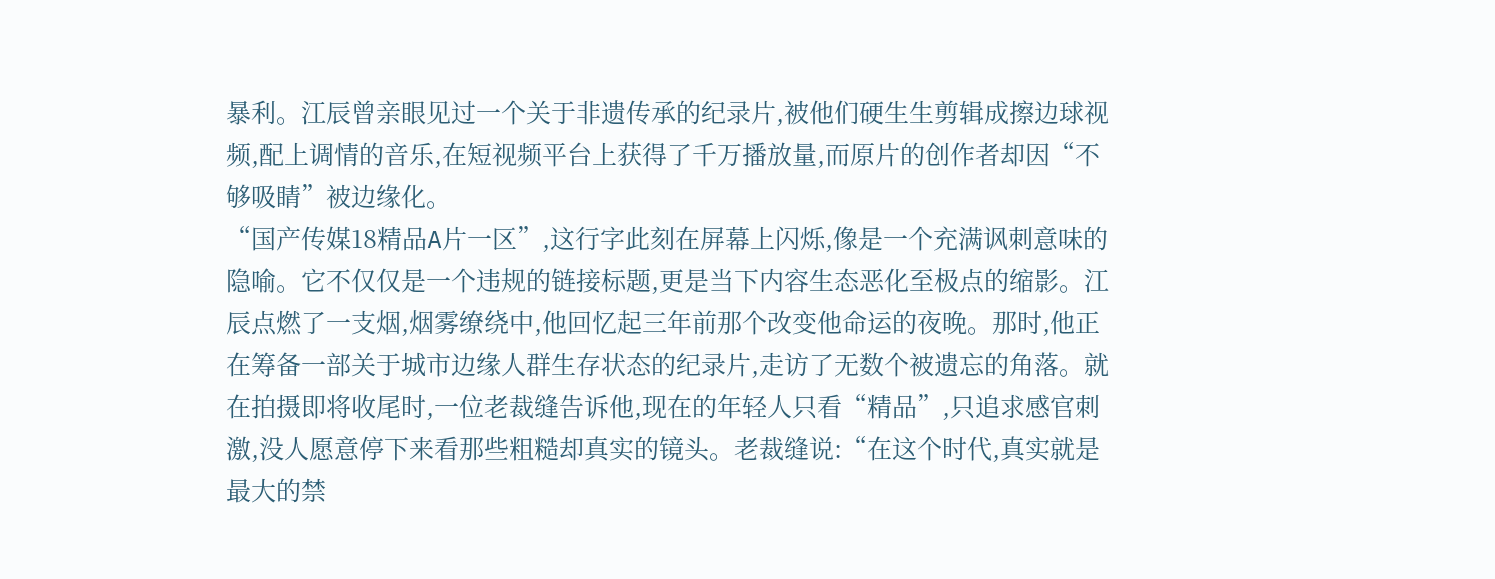暴利。江辰曾亲眼见过一个关于非遗传承的纪录片,被他们硬生生剪辑成擦边球视频,配上调情的音乐,在短视频平台上获得了千万播放量,而原片的创作者却因“不够吸睛”被边缘化。
“国产传媒18精品A片一区”,这行字此刻在屏幕上闪烁,像是一个充满讽刺意味的隐喻。它不仅仅是一个违规的链接标题,更是当下内容生态恶化至极点的缩影。江辰点燃了一支烟,烟雾缭绕中,他回忆起三年前那个改变他命运的夜晚。那时,他正在筹备一部关于城市边缘人群生存状态的纪录片,走访了无数个被遗忘的角落。就在拍摄即将收尾时,一位老裁缝告诉他,现在的年轻人只看“精品”,只追求感官刺激,没人愿意停下来看那些粗糙却真实的镜头。老裁缝说:“在这个时代,真实就是最大的禁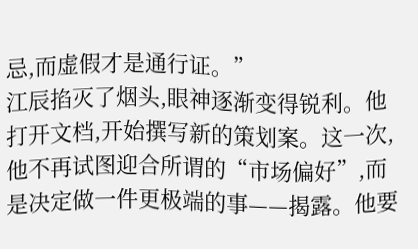忌,而虚假才是通行证。”
江辰掐灭了烟头,眼神逐渐变得锐利。他打开文档,开始撰写新的策划案。这一次,他不再试图迎合所谓的“市场偏好”,而是决定做一件更极端的事——揭露。他要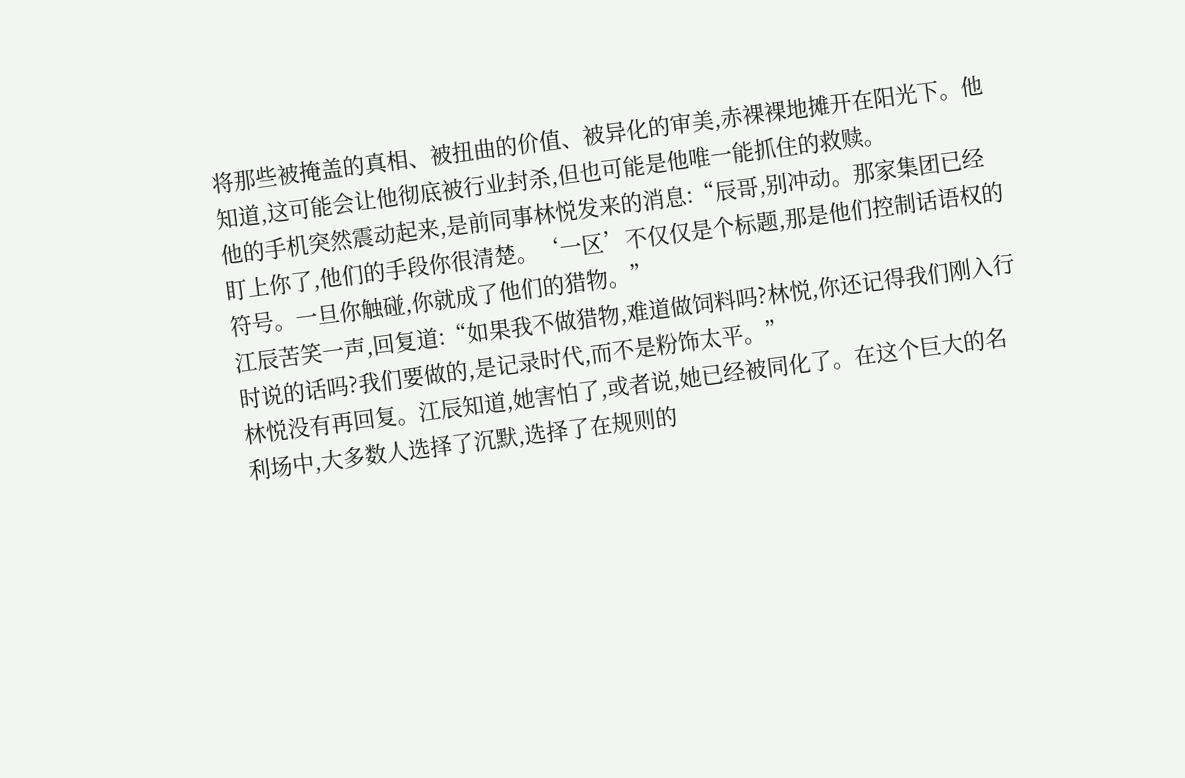将那些被掩盖的真相、被扭曲的价值、被异化的审美,赤裸裸地摊开在阳光下。他知道,这可能会让他彻底被行业封杀,但也可能是他唯一能抓住的救赎。
他的手机突然震动起来,是前同事林悦发来的消息:“辰哥,别冲动。那家集团已经盯上你了,他们的手段你很清楚。‘一区’不仅仅是个标题,那是他们控制话语权的符号。一旦你触碰,你就成了他们的猎物。”
江辰苦笑一声,回复道:“如果我不做猎物,难道做饲料吗?林悦,你还记得我们刚入行时说的话吗?我们要做的,是记录时代,而不是粉饰太平。”
林悦没有再回复。江辰知道,她害怕了,或者说,她已经被同化了。在这个巨大的名利场中,大多数人选择了沉默,选择了在规则的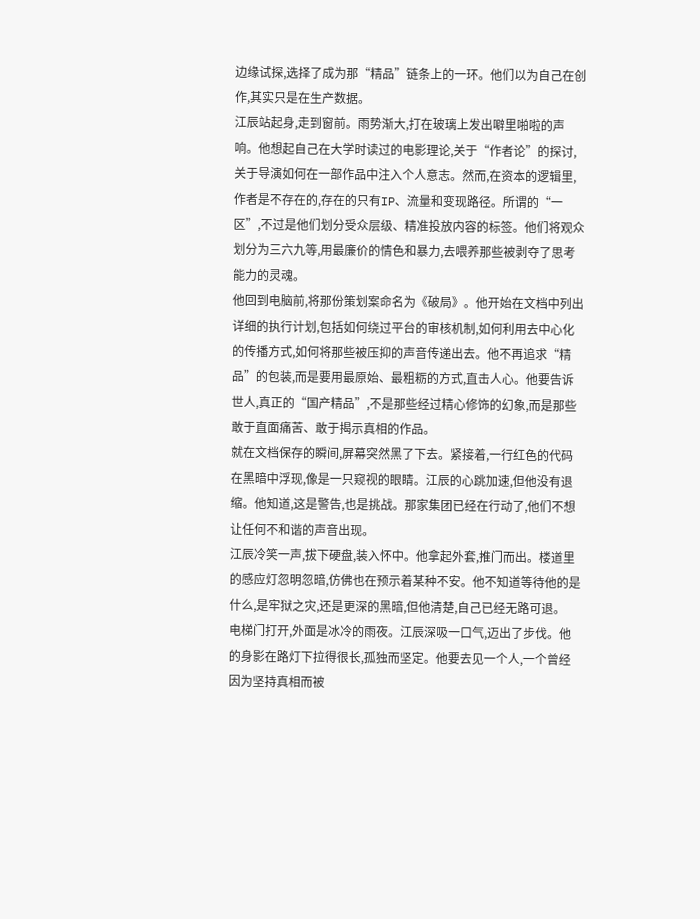边缘试探,选择了成为那“精品”链条上的一环。他们以为自己在创作,其实只是在生产数据。
江辰站起身,走到窗前。雨势渐大,打在玻璃上发出噼里啪啦的声响。他想起自己在大学时读过的电影理论,关于“作者论”的探讨,关于导演如何在一部作品中注入个人意志。然而,在资本的逻辑里,作者是不存在的,存在的只有IP、流量和变现路径。所谓的“一区”,不过是他们划分受众层级、精准投放内容的标签。他们将观众划分为三六九等,用最廉价的情色和暴力,去喂养那些被剥夺了思考能力的灵魂。
他回到电脑前,将那份策划案命名为《破局》。他开始在文档中列出详细的执行计划,包括如何绕过平台的审核机制,如何利用去中心化的传播方式,如何将那些被压抑的声音传递出去。他不再追求“精品”的包装,而是要用最原始、最粗粝的方式,直击人心。他要告诉世人,真正的“国产精品”,不是那些经过精心修饰的幻象,而是那些敢于直面痛苦、敢于揭示真相的作品。
就在文档保存的瞬间,屏幕突然黑了下去。紧接着,一行红色的代码在黑暗中浮现,像是一只窥视的眼睛。江辰的心跳加速,但他没有退缩。他知道,这是警告,也是挑战。那家集团已经在行动了,他们不想让任何不和谐的声音出现。
江辰冷笑一声,拔下硬盘,装入怀中。他拿起外套,推门而出。楼道里的感应灯忽明忽暗,仿佛也在预示着某种不安。他不知道等待他的是什么,是牢狱之灾,还是更深的黑暗,但他清楚,自己已经无路可退。
电梯门打开,外面是冰冷的雨夜。江辰深吸一口气,迈出了步伐。他的身影在路灯下拉得很长,孤独而坚定。他要去见一个人,一个曾经因为坚持真相而被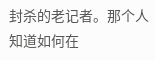封杀的老记者。那个人知道如何在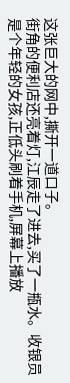这张巨大的网中,撕开一道口子。
街角的便利店还亮着灯,江辰走了进去,买了一瓶水。收银员是个年轻的女孩,正低头刷着手机,屏幕上播放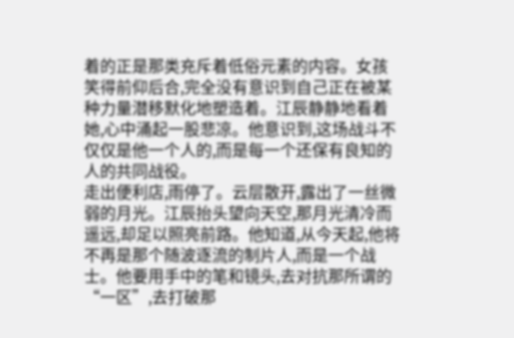着的正是那类充斥着低俗元素的内容。女孩笑得前仰后合,完全没有意识到自己正在被某种力量潜移默化地塑造着。江辰静静地看着她,心中涌起一股悲凉。他意识到,这场战斗不仅仅是他一个人的,而是每一个还保有良知的人的共同战役。
走出便利店,雨停了。云层散开,露出了一丝微弱的月光。江辰抬头望向天空,那月光清冷而遥远,却足以照亮前路。他知道,从今天起,他将不再是那个随波逐流的制片人,而是一个战士。他要用手中的笔和镜头,去对抗那所谓的“一区”,去打破那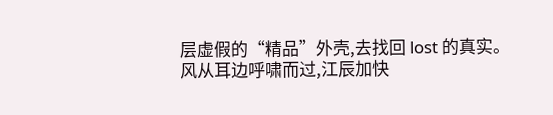层虚假的“精品”外壳,去找回 lost 的真实。
风从耳边呼啸而过,江辰加快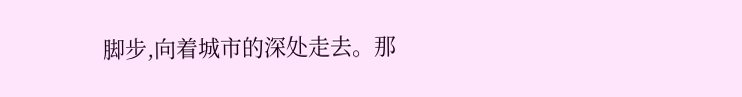脚步,向着城市的深处走去。那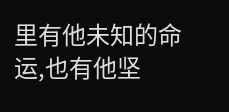里有他未知的命运,也有他坚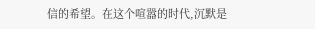信的希望。在这个喧嚣的时代,沉默是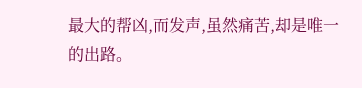最大的帮凶,而发声,虽然痛苦,却是唯一的出路。